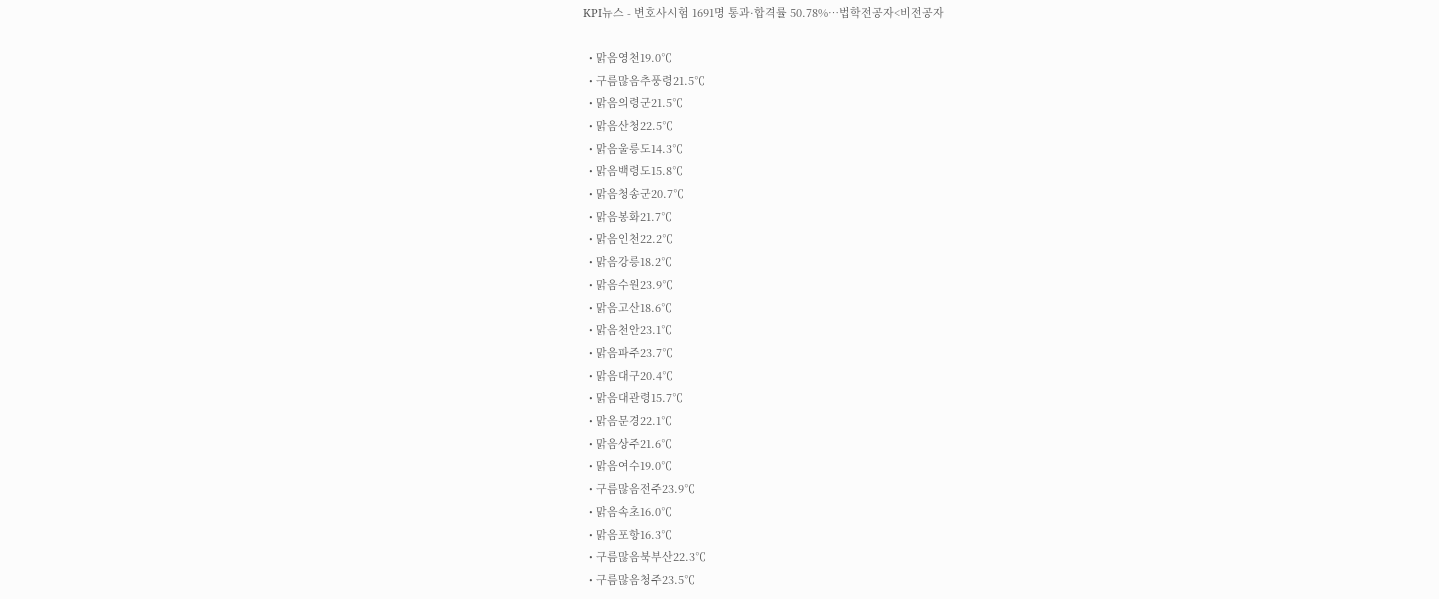KPI뉴스 - 변호사시험 1691명 통과·합격률 50.78%…법학전공자<비전공자

  • 맑음영천19.0℃
  • 구름많음추풍령21.5℃
  • 맑음의령군21.5℃
  • 맑음산청22.5℃
  • 맑음울릉도14.3℃
  • 맑음백령도15.8℃
  • 맑음청송군20.7℃
  • 맑음봉화21.7℃
  • 맑음인천22.2℃
  • 맑음강릉18.2℃
  • 맑음수원23.9℃
  • 맑음고산18.6℃
  • 맑음천안23.1℃
  • 맑음파주23.7℃
  • 맑음대구20.4℃
  • 맑음대관령15.7℃
  • 맑음문경22.1℃
  • 맑음상주21.6℃
  • 맑음여수19.0℃
  • 구름많음전주23.9℃
  • 맑음속초16.0℃
  • 맑음포항16.3℃
  • 구름많음북부산22.3℃
  • 구름많음청주23.5℃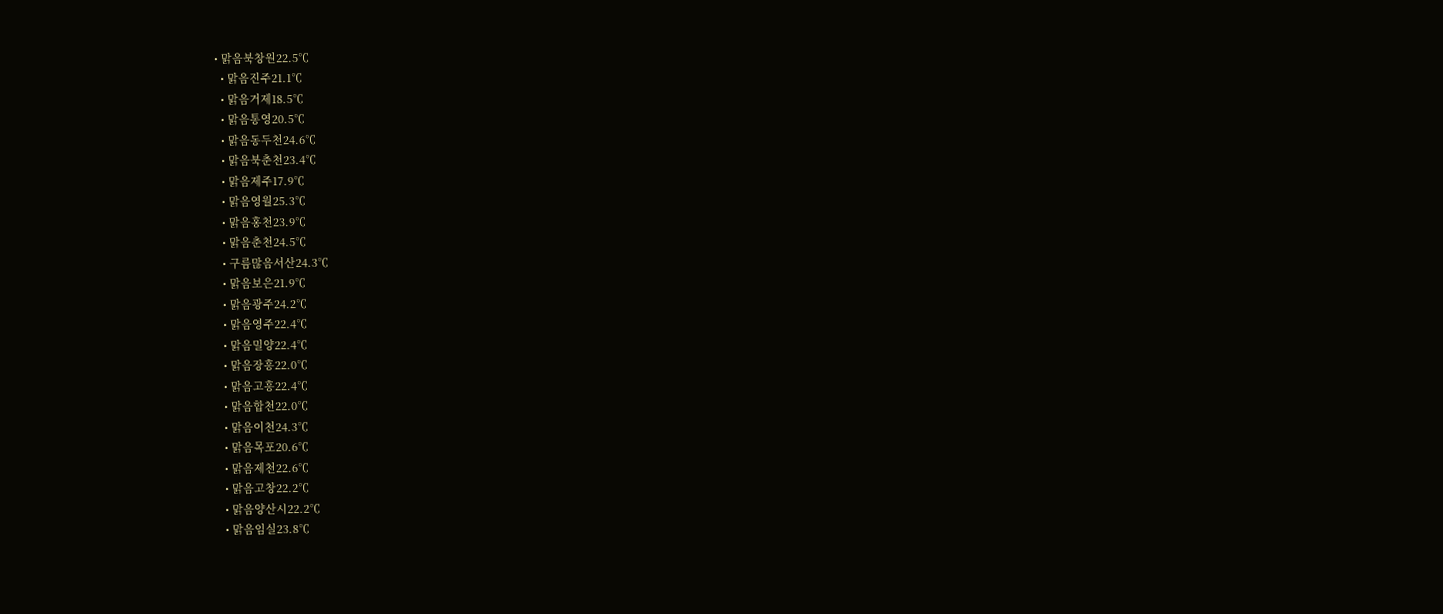• 맑음북창원22.5℃
  • 맑음진주21.1℃
  • 맑음거제18.5℃
  • 맑음통영20.5℃
  • 맑음동두천24.6℃
  • 맑음북춘천23.4℃
  • 맑음제주17.9℃
  • 맑음영월25.3℃
  • 맑음홍천23.9℃
  • 맑음춘천24.5℃
  • 구름많음서산24.3℃
  • 맑음보은21.9℃
  • 맑음광주24.2℃
  • 맑음영주22.4℃
  • 맑음밀양22.4℃
  • 맑음장흥22.0℃
  • 맑음고흥22.4℃
  • 맑음합천22.0℃
  • 맑음이천24.3℃
  • 맑음목포20.6℃
  • 맑음제천22.6℃
  • 맑음고창22.2℃
  • 맑음양산시22.2℃
  • 맑음임실23.8℃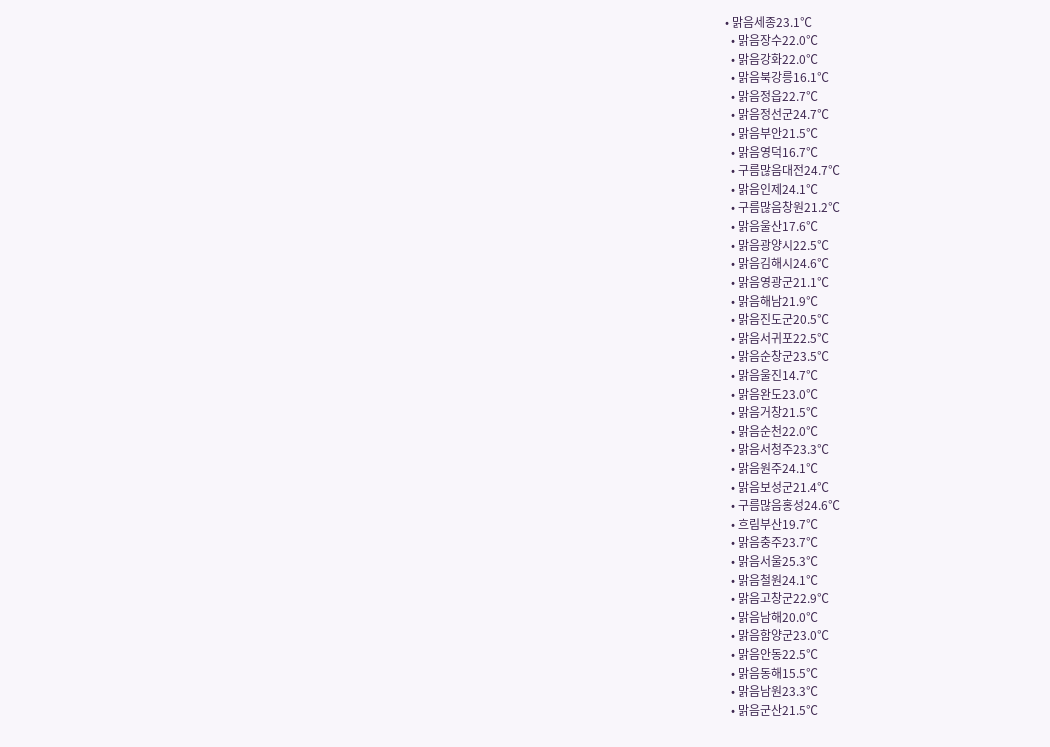• 맑음세종23.1℃
  • 맑음장수22.0℃
  • 맑음강화22.0℃
  • 맑음북강릉16.1℃
  • 맑음정읍22.7℃
  • 맑음정선군24.7℃
  • 맑음부안21.5℃
  • 맑음영덕16.7℃
  • 구름많음대전24.7℃
  • 맑음인제24.1℃
  • 구름많음창원21.2℃
  • 맑음울산17.6℃
  • 맑음광양시22.5℃
  • 맑음김해시24.6℃
  • 맑음영광군21.1℃
  • 맑음해남21.9℃
  • 맑음진도군20.5℃
  • 맑음서귀포22.5℃
  • 맑음순창군23.5℃
  • 맑음울진14.7℃
  • 맑음완도23.0℃
  • 맑음거창21.5℃
  • 맑음순천22.0℃
  • 맑음서청주23.3℃
  • 맑음원주24.1℃
  • 맑음보성군21.4℃
  • 구름많음홍성24.6℃
  • 흐림부산19.7℃
  • 맑음충주23.7℃
  • 맑음서울25.3℃
  • 맑음철원24.1℃
  • 맑음고창군22.9℃
  • 맑음남해20.0℃
  • 맑음함양군23.0℃
  • 맑음안동22.5℃
  • 맑음동해15.5℃
  • 맑음남원23.3℃
  • 맑음군산21.5℃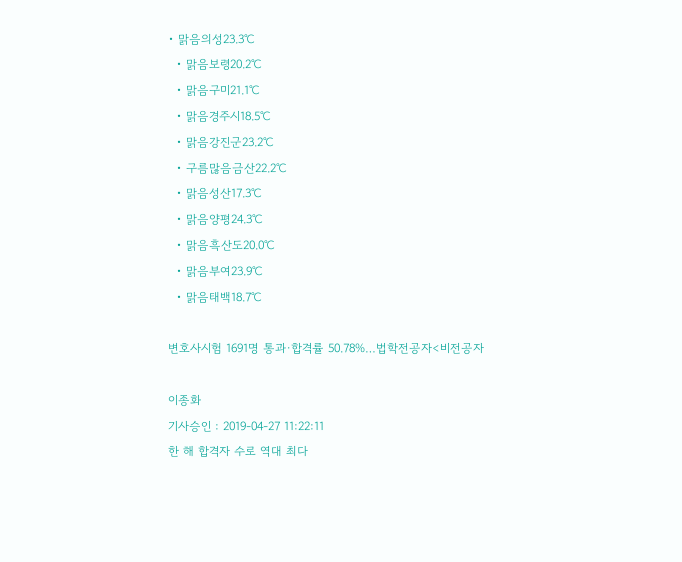• 맑음의성23.3℃
  • 맑음보령20.2℃
  • 맑음구미21.1℃
  • 맑음경주시18.5℃
  • 맑음강진군23.2℃
  • 구름많음금산22.2℃
  • 맑음성산17.3℃
  • 맑음양평24.3℃
  • 맑음흑산도20.0℃
  • 맑음부여23.9℃
  • 맑음태백18.7℃

변호사시험 1691명 통과·합격률 50.78%…법학전공자<비전공자

이종화
기사승인 : 2019-04-27 11:22:11
한 해 합격자 수로 역대 최다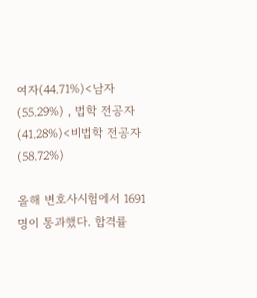여자(44.71%)<남자(55.29%) , 법학 전공자(41.28%)<비법학 전공자(58.72%)

올해 변호사시험에서 1691명이 통과했다. 합격률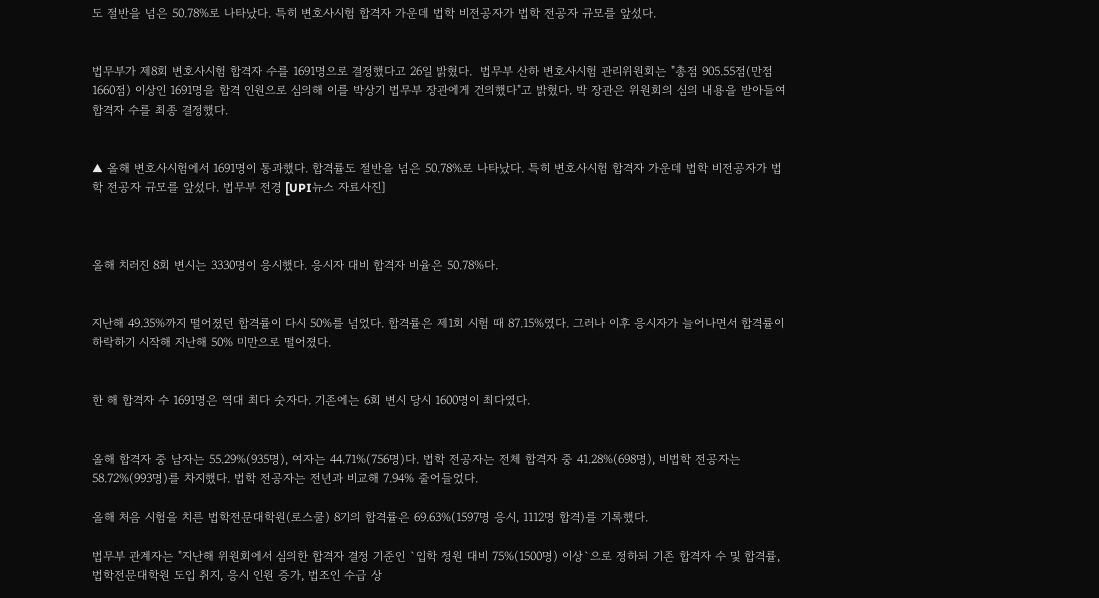도 절반을 넘은 50.78%로 나타났다. 특히 변호사시험 합격자 가운데 법학 비전공자가 법학 전공자 규모를 앞섰다.


법무부가 제8회 변호사시험 합격자 수를 1691명으로 결정했다고 26일 밝혔다.  법무부 산하 변호사시험 관리위원회는 "총점 905.55점(만점 1660점) 이상인 1691명을 합격 인원으로 심의해 이를 박상기 법무부 장관에게 건의했다"고 밝혔다. 박 장관은 위원회의 심의 내용을 받아들여 합격자 수를 최종 결정했다.


▲ 올해 변호사시험에서 1691명이 통과했다. 합격률도 절반을 넘은 50.78%로 나타났다. 특히 변호사시험 합격자 가운데 법학 비전공자가 법학 전공자 규모를 앞섰다. 법무부 전경 [UPI뉴스 자료사진]



올해 치러진 8회 변시는 3330명이 응시했다. 응시자 대비 합격자 비율은 50.78%다.


지난해 49.35%까지 떨어졌던 합격률이 다시 50%를 넘었다. 합격률은 제1회 시험 때 87.15%였다. 그러나 이후 응시자가 늘어나면서 합격률이 하락하기 시작해 지난해 50% 미만으로 떨어졌다.


한 해 합격자 수 1691명은 역대 최다 숫자다. 기존에는 6회 변시 당시 1600명이 최다였다.


올해 합격자 중 남자는 55.29%(935명), 여자는 44.71%(756명)다. 법학 전공자는 전체 합격자 중 41.28%(698명), 비법학 전공자는 58.72%(993명)를 차지했다. 법학 전공자는 전년과 비교해 7.94% 줄어들었다.

올해 처음 시험을 치른 법학전문대학원(로스쿨) 8기의 합격률은 69.63%(1597명 응시, 1112명 합격)를 기록했다.

법무부 관계자는 "지난해 위원회에서 심의한 합격자 결정 기준인 `입학 정원 대비 75%(1500명) 이상`으로 정하되 기존 합격자 수 및 합격률, 법학전문대학원 도입 취지, 응시 인원 증가, 법조인 수급 상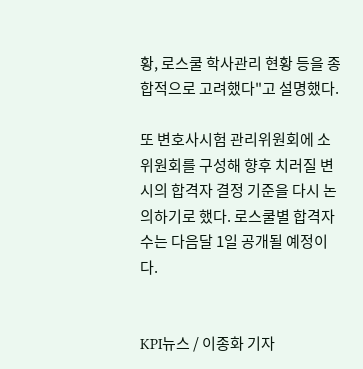황, 로스쿨 학사관리 현황 등을 종합적으로 고려했다"고 설명했다.

또 변호사시험 관리위원회에 소위원회를 구성해 향후 치러질 변시의 합격자 결정 기준을 다시 논의하기로 했다. 로스쿨별 합격자 수는 다음달 1일 공개될 예정이다.


KPI뉴스 / 이종화 기자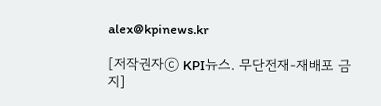alex@kpinews.kr

[저작권자ⓒ KPI뉴스. 무단전재-재배포 금지]